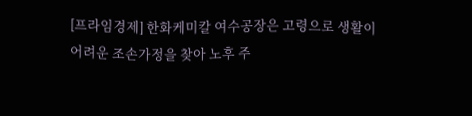[프라임경제] 한화케미칼 여수공장은 고령으로 생활이 어려운 조손가정을 찾아 노후 주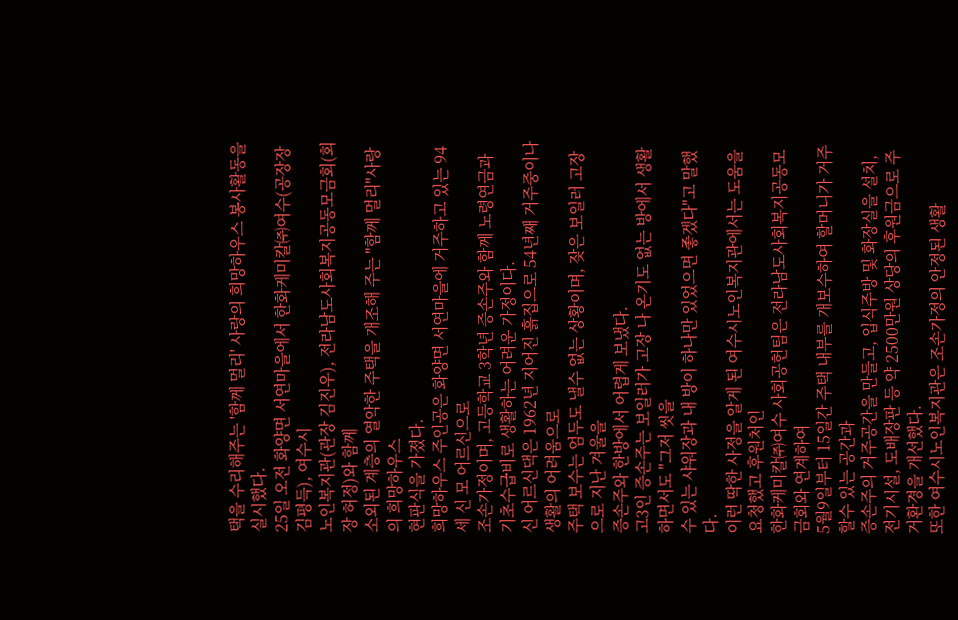택을 수리해주는 '함께 멀리' 사랑의 희망하우스 봉사활동을 실시했다.
25일 오전 화양면 서연마을에서 한화케미칼㈜여수(공장장 김평득), 여수시
노인복지관(관장 김진우), 전라남도사회복지공동모금회(회장 허정)와 함께
소외된 계층의 열악한 주택을 개조해 주는 "함께 멀리"사랑의 희망하우스
현판식을 가졌다.
희망하우스 주인공은 화양면 서연마을에 거주하고 있는 94세 신 모 어르신으로
조손가정이며, 고등학교 3학년 증손주와 함께 노령연금과 기초수급비로 생활하는 어려운 가정이다.
신 어르신댁은 1962년 지어진 흙집으로 54년째 거주중이나 생활의 어려움으로
주택 보수는 엄두도 낼수 없는 상황이며, 잦은 보일러 고장으로 지난 겨울을
증손주와 한방에서 어렵게 보냈다.
고3인 증손주는 보일러가 고장 나 온기도 없는 방에서 생활하면서도 "그저 씻을
수 있는 샤워장과 내 방이 하나만 있었으면 좋겠다"고 말했다.
이런 딱한 사정을 알게 된 여수시노인복지관에서는 도움을 요청했고 후원처인
한화케미칼㈜여수 사회공헌팀은 전라남도사회복지공동모금회와 연계하여
5월9일부터 15일간 주택 내부를 개보수하여 할머니가 거주할수 있는 공간과
증손주의 거주공간을 만들고, 입식주방 및 화장실을 설치, 전기시설, 도배장판 등 약 2500만원 상당의 후원금으로 주거환경을 개선했다.
또한 여수시노인복지관은 조손가정의 안정된 생활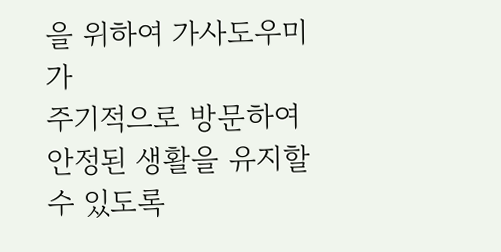을 위하여 가사도우미가
주기적으로 방문하여 안정된 생활을 유지할 수 있도록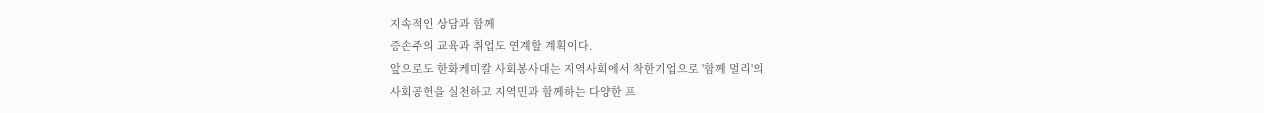지속적인 상담과 함께
증손주의 교육과 취업도 연계할 계획이다.
앞으로도 한화케미칼 사회봉사대는 지역사회에서 착한기업으로 '함께 멀리'의
사회공헌을 실천하고 지역민과 함께하는 다양한 프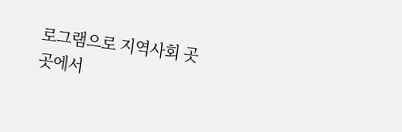로그램으로 지역사회 곳곳에서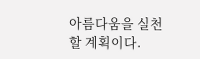아름다움을 실천할 계획이다.